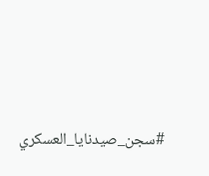#سجن_صيدنايا_العسكري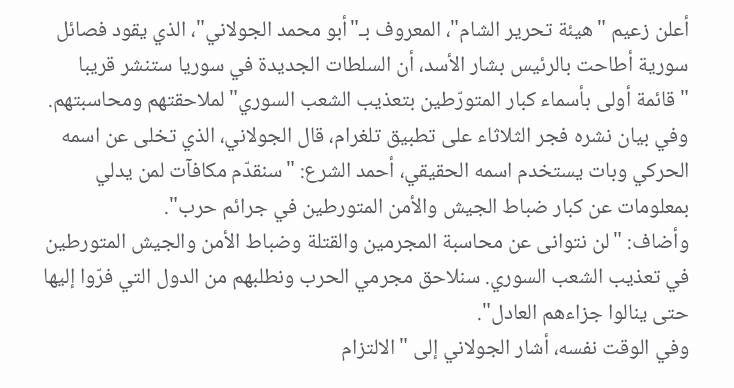أعلن زعيم "هيئة تحرير الشام"، المعروف بـ"أبو محمد الجولاني"، الذي يقود فصائل سورية أطاحت بالرئيس بشار الأسد، أن السلطات الجديدة في سوريا ستنشر قريبا "قائمة أولى بأسماء كبار المتورّطين بتعذيب الشعب السوري" لملاحقتهم ومحاسبتهم.
وفي بيان نشره فجر الثلاثاء على تطبيق تلغرام، قال الجولاني، الذي تخلى عن اسمه الحركي وبات يستخدم اسمه الحقيقي، أحمد الشرع: "سنقدّم مكافآت لمن يدلي بمعلومات عن كبار ضباط الجيش والأمن المتورطين في جرائم حرب".
وأضاف: "لن نتوانى عن محاسبة المجرمين والقتلة وضباط الأمن والجيش المتورطين في تعذيب الشعب السوري. سنلاحق مجرمي الحرب ونطلبهم من الدول التي فرّوا إليها حتى ينالوا جزاءهم العادل".
وفي الوقت نفسه، أشار الجولاني إلى "الالتزام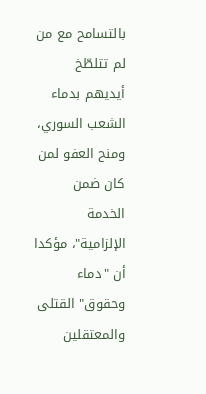بالتسامح مع من لم تتلطّخ أيديهم بدماء الشعب السوري، ومنح العفو لمن كان ضمن الخدمة الإلزامية"، مؤكدا أن "دماء وحقوق" القتلى والمعتقلين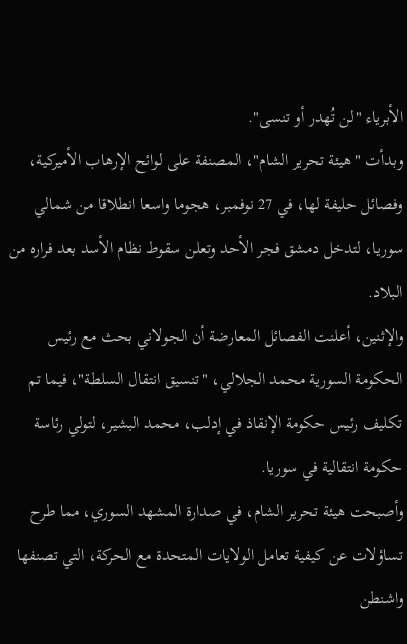الأبرياء "لن تُهدر أو تنسى".
وبدأت "هيئة تحرير الشام"، المصنفة على لوائح الإرهاب الأميركية، وفصائل حليفة لها، في 27 نوفمبر، هجوما واسعا انطلاقا من شمالي سوريا، لتدخل دمشق فجر الأحد وتعلن سقوط نظام الأسد بعد فراره من البلاد.
والإثنين، أعلنت الفصائل المعارضة أن الجولاني بحث مع رئيس الحكومة السورية محمد الجلالي، "تنسيق انتقال السلطة"، فيما تم تكليف رئيس حكومة الإنقاذ في إدلب، محمد البشير، لتولي رئاسة حكومة انتقالية في سوريا.
وأصبحت هيئة تحرير الشام، في صدارة المشهد السوري، مما طرح تساؤلات عن كيفية تعامل الولايات المتحدة مع الحركة، التي تصنفها واشنطن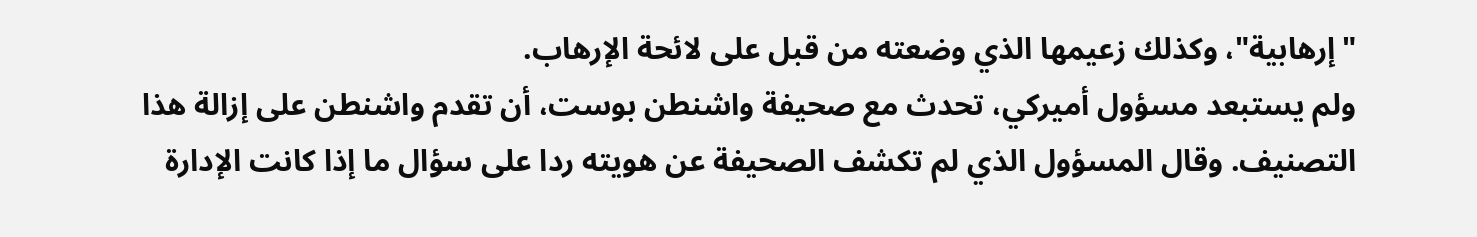"إرهابية"، وكذلك زعيمها الذي وضعته من قبل على لائحة الإرهاب.
ولم يستبعد مسؤول أميركي، تحدث مع صحيفة واشنطن بوست، أن تقدم واشنطن على إزالة هذا التصنيف. وقال المسؤول الذي لم تكشف الصحيفة عن هويته ردا على سؤال ما إذا كانت الإدارة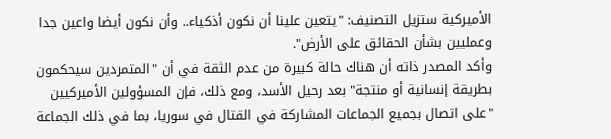الأميركية ستزيل التصنيف: "يتعين علينا أن نكون أذكياء.. وأن نكون أيضا واعين جدا وعمليين بشأن الحقائق على الأرض".
وأكد المصدر ذاته أن هناك حالة كبيرة من عدم الثقة في أن "المتمردين سيحكمون بطريقة إنسانية أو منتجة" بعد رحيل الأسد، ومع ذلك، فإن المسؤولين الأميركيين "على اتصال بجميع الجماعات المشاركة في القتال في سوريا، بما في ذلك الجماعة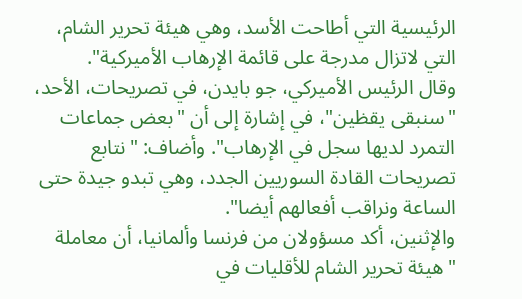الرئيسية التي أطاحت الأسد، وهي هيئة تحرير الشام، التي لاتزال مدرجة على قائمة الإرهاب الأميركية".
وقال الرئيس الأميركي، جو بايدن، في تصريحات، الأحد، "سنبقى يقظين"، في إشارة إلى أن "بعض جماعات التمرد لديها سجل في الإرهاب". وأضاف: "نتابع تصريحات القادة السوريين الجدد، وهي تبدو جيدة حتى الساعة ونراقب أفعالهم أيضا".
والإثنين، أكد مسؤولان من فرنسا وألمانيا، أن معاملة "هيئة تحرير الشام للأقليات في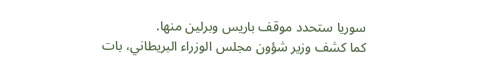سوريا ستحدد موقف باريس وبرلين منها.
كما كشف وزير شؤون مجلس الوزراء البريطاني، بات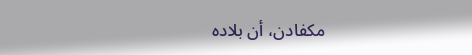مكفادن، أن بلاده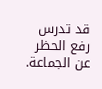قد تدرس رفع الحظر عن الجماعة.